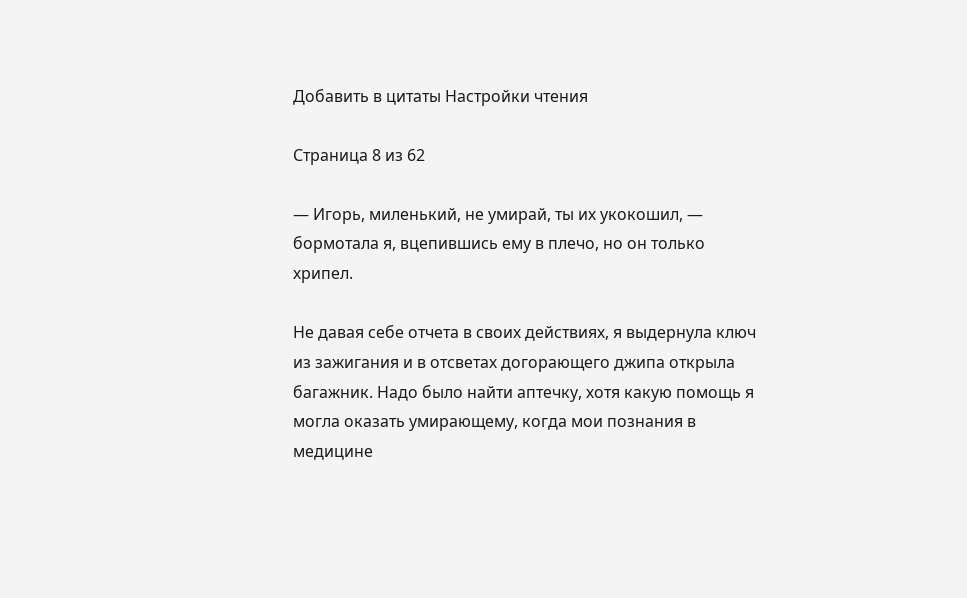Добавить в цитаты Настройки чтения

Страница 8 из 62

— Игорь, миленький, не умирай, ты их укокошил, — бормотала я, вцепившись ему в плечо, но он только хрипел.

Не давая себе отчета в своих действиях, я выдернула ключ из зажигания и в отсветах догорающего джипа открыла багажник. Надо было найти аптечку, хотя какую помощь я могла оказать умирающему, когда мои познания в медицине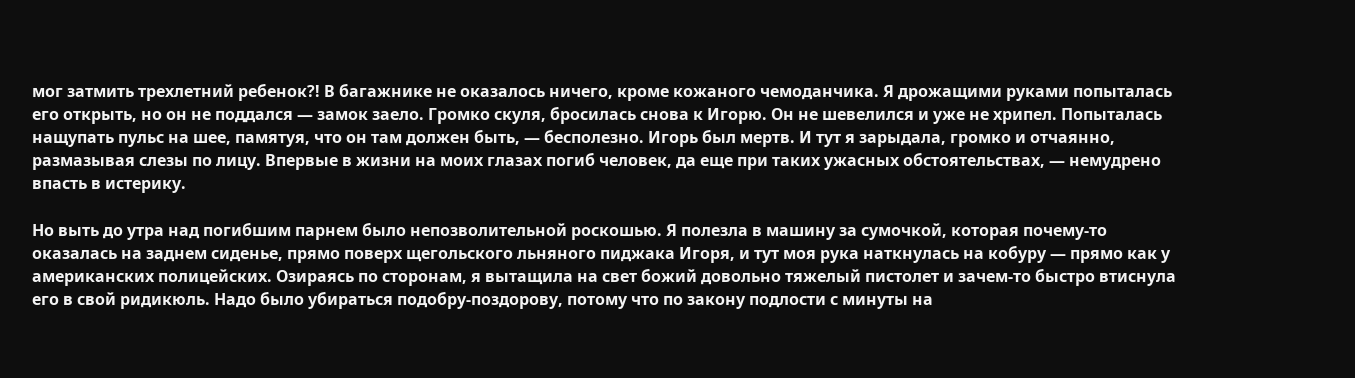мог затмить трехлетний ребенок?! В багажнике не оказалось ничего, кроме кожаного чемоданчика. Я дрожащими руками попыталась его открыть, но он не поддался — замок заело. Громко скуля, бросилась снова к Игорю. Он не шевелился и уже не хрипел. Попыталась нащупать пульс на шее, памятуя, что он там должен быть, — бесполезно. Игорь был мертв. И тут я зарыдала, громко и отчаянно, размазывая слезы по лицу. Впервые в жизни на моих глазах погиб человек, да еще при таких ужасных обстоятельствах, — немудрено впасть в истерику.

Но выть до утра над погибшим парнем было непозволительной роскошью. Я полезла в машину за сумочкой, которая почему-то оказалась на заднем сиденье, прямо поверх щегольского льняного пиджака Игоря, и тут моя рука наткнулась на кобуру — прямо как у американских полицейских. Озираясь по сторонам, я вытащила на свет божий довольно тяжелый пистолет и зачем-то быстро втиснула его в свой ридикюль. Надо было убираться подобру-поздорову, потому что по закону подлости с минуты на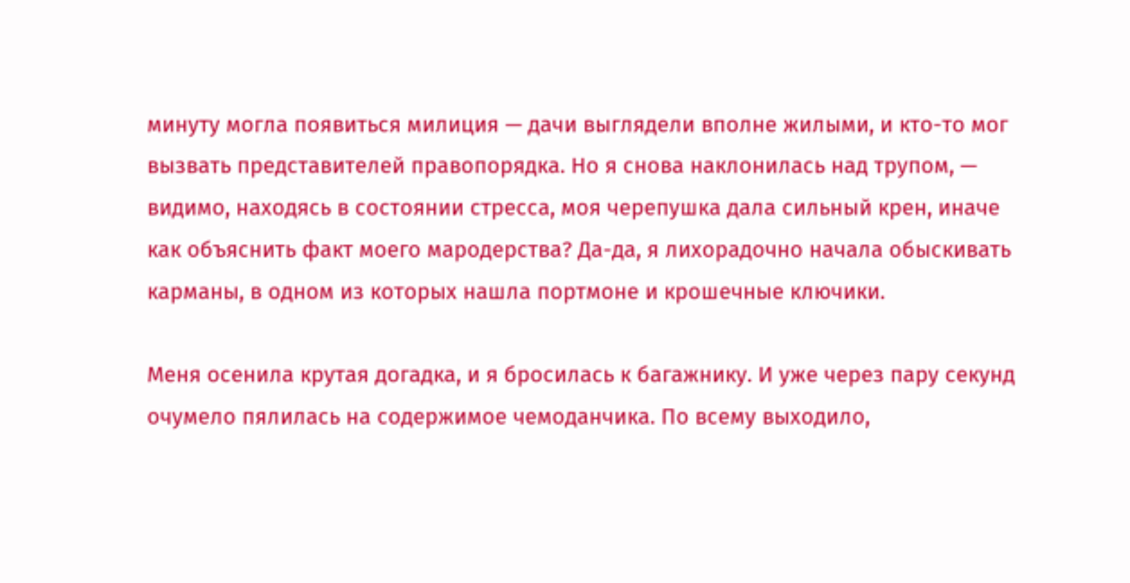минуту могла появиться милиция — дачи выглядели вполне жилыми, и кто-то мог вызвать представителей правопорядка. Но я снова наклонилась над трупом, — видимо, находясь в состоянии стресса, моя черепушка дала сильный крен, иначе как объяснить факт моего мародерства? Да-да, я лихорадочно начала обыскивать карманы, в одном из которых нашла портмоне и крошечные ключики.

Меня осенила крутая догадка, и я бросилась к багажнику. И уже через пару секунд очумело пялилась на содержимое чемоданчика. По всему выходило,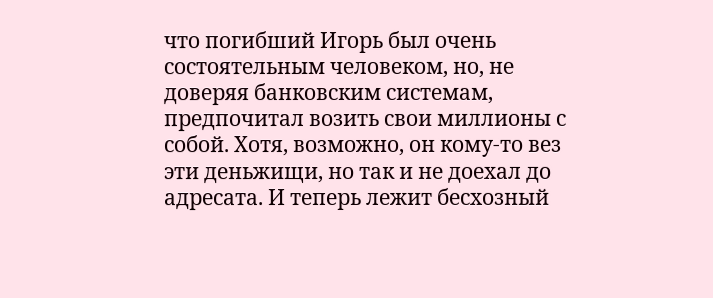что погибший Игорь был очень состоятельным человеком, но, не доверяя банковским системам, предпочитал возить свои миллионы с собой. Хотя, возможно, он кому-то вез эти деньжищи, но так и не доехал до адресата. И теперь лежит бесхозный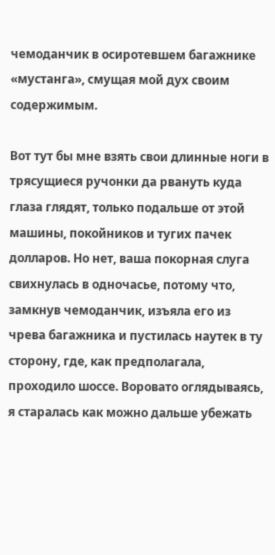чемоданчик в осиротевшем багажнике «мустанга», смущая мой дух своим содержимым.

Вот тут бы мне взять свои длинные ноги в трясущиеся ручонки да рвануть куда глаза глядят, только подальше от этой машины, покойников и тугих пачек долларов. Но нет, ваша покорная слуга свихнулась в одночасье, потому что, замкнув чемоданчик, изъяла его из чрева багажника и пустилась наутек в ту сторону, где, как предполагала, проходило шоссе. Воровато оглядываясь, я старалась как можно дальше убежать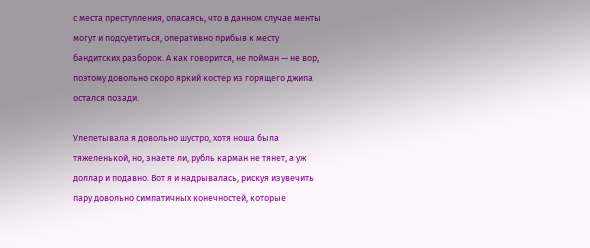с места преступления, опасаясь, что в данном случае менты могут и подсуетиться, оперативно прибыв к месту бандитских разборок. А как говорится, не пойман — не вор, поэтому довольно скоро яркий костер из горящего джипа остался позади.

Улепетывала я довольно шустро, хотя ноша была тяжеленькой, но, знаете ли, рубль карман не тянет, а уж доллар и подавно. Вот я и надрывалась, рискуя изувечить пару довольно симпатичных конечностей, которые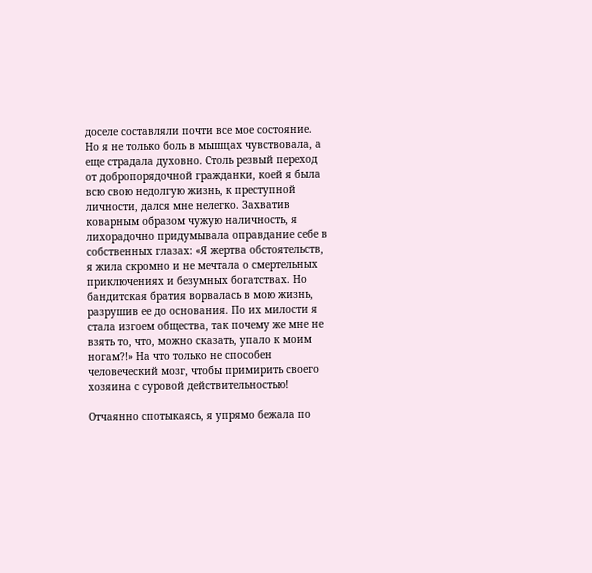доселе составляли почти все мое состояние. Но я не только боль в мышцах чувствовала, а еще страдала духовно. Столь резвый переход от добропорядочной гражданки, коей я была всю свою недолгую жизнь, к преступной личности, дался мне нелегко. Захватив коварным образом чужую наличность, я лихорадочно придумывала оправдание себе в собственных глазах: «Я жертва обстоятельств, я жила скромно и не мечтала о смертельных приключениях и безумных богатствах. Но бандитская братия ворвалась в мою жизнь, разрушив ее до основания. По их милости я стала изгоем общества, так почему же мне не взять то, что, можно сказать, упало к моим ногам?!» На что только не способен человеческий мозг, чтобы примирить своего хозяина с суровой действительностью!

Отчаянно спотыкаясь, я упрямо бежала по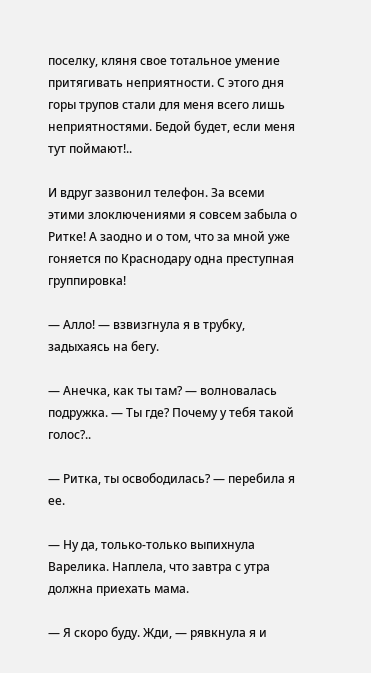поселку, кляня свое тотальное умение притягивать неприятности. С этого дня горы трупов стали для меня всего лишь неприятностями. Бедой будет, если меня тут поймают!..

И вдруг зазвонил телефон. За всеми этими злоключениями я совсем забыла о Ритке! А заодно и о том, что за мной уже гоняется по Краснодару одна преступная группировка!

— Алло! — взвизгнула я в трубку, задыхаясь на бегу.

— Анечка, как ты там? — волновалась подружка. — Ты где? Почему у тебя такой голос?..

— Ритка, ты освободилась? — перебила я ее.

— Ну да, только-только выпихнула Варелика. Наплела, что завтра с утра должна приехать мама.

— Я скоро буду. Жди, — рявкнула я и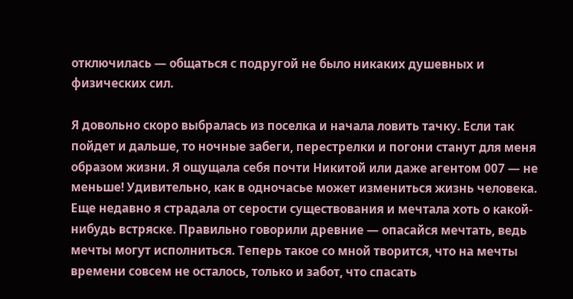отключилась — общаться с подругой не было никаких душевных и физических сил.

Я довольно скоро выбралась из поселка и начала ловить тачку. Если так пойдет и дальше, то ночные забеги, перестрелки и погони станут для меня образом жизни. Я ощущала себя почти Никитой или даже агентом 007 — не меньше! Удивительно, как в одночасье может измениться жизнь человека. Еще недавно я страдала от серости существования и мечтала хоть о какой-нибудь встряске. Правильно говорили древние — опасайся мечтать, ведь мечты могут исполниться. Теперь такое со мной творится, что на мечты времени совсем не осталось, только и забот, что спасать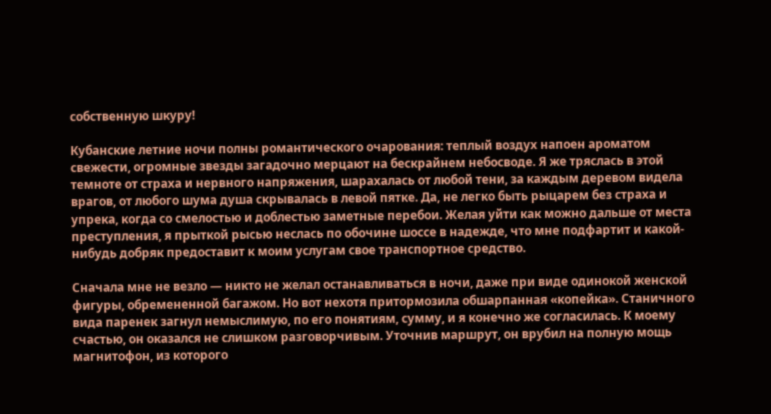собственную шкуру!

Кубанские летние ночи полны романтического очарования: теплый воздух напоен ароматом свежести, огромные звезды загадочно мерцают на бескрайнем небосводе. Я же тряслась в этой темноте от страха и нервного напряжения, шарахалась от любой тени, за каждым деревом видела врагов, от любого шума душа скрывалась в левой пятке. Да, не легко быть рыцарем без страха и упрека, когда со смелостью и доблестью заметные перебои. Желая уйти как можно дальше от места преступления, я прыткой рысью неслась по обочине шоссе в надежде, что мне подфартит и какой-нибудь добряк предоставит к моим услугам свое транспортное средство.

Сначала мне не везло — никто не желал останавливаться в ночи, даже при виде одинокой женской фигуры, обремененной багажом. Но вот нехотя притормозила обшарпанная «копейка». Станичного вида паренек загнул немыслимую, по его понятиям, сумму, и я конечно же согласилась. К моему счастью, он оказался не слишком разговорчивым. Уточнив маршрут, он врубил на полную мощь магнитофон, из которого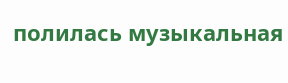полилась музыкальная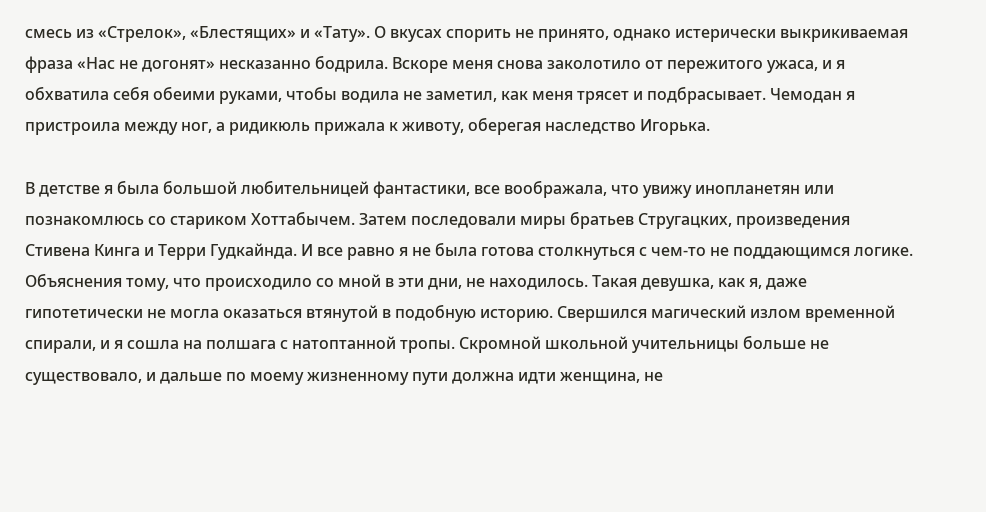смесь из «Стрелок», «Блестящих» и «Тату». О вкусах спорить не принято, однако истерически выкрикиваемая фраза «Нас не догонят» несказанно бодрила. Вскоре меня снова заколотило от пережитого ужаса, и я обхватила себя обеими руками, чтобы водила не заметил, как меня трясет и подбрасывает. Чемодан я пристроила между ног, а ридикюль прижала к животу, оберегая наследство Игорька.

В детстве я была большой любительницей фантастики, все воображала, что увижу инопланетян или познакомлюсь со стариком Хоттабычем. Затем последовали миры братьев Стругацких, произведения Стивена Кинга и Терри Гудкайнда. И все равно я не была готова столкнуться с чем-то не поддающимся логике. Объяснения тому, что происходило со мной в эти дни, не находилось. Такая девушка, как я, даже гипотетически не могла оказаться втянутой в подобную историю. Свершился магический излом временной спирали, и я сошла на полшага с натоптанной тропы. Скромной школьной учительницы больше не существовало, и дальше по моему жизненному пути должна идти женщина, не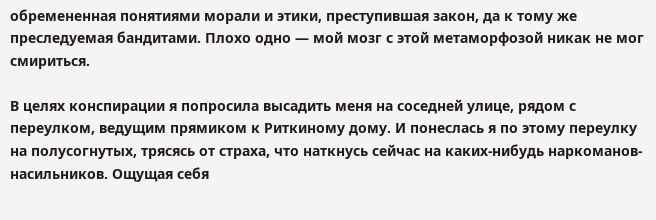обремененная понятиями морали и этики, преступившая закон, да к тому же преследуемая бандитами. Плохо одно — мой мозг с этой метаморфозой никак не мог смириться.

В целях конспирации я попросила высадить меня на соседней улице, рядом с переулком, ведущим прямиком к Риткиному дому. И понеслась я по этому переулку на полусогнутых, трясясь от страха, что наткнусь сейчас на каких-нибудь наркоманов-насильников. Ощущая себя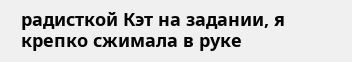радисткой Кэт на задании, я крепко сжимала в руке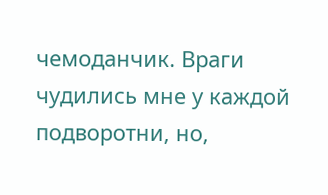чемоданчик. Враги чудились мне у каждой подворотни, но,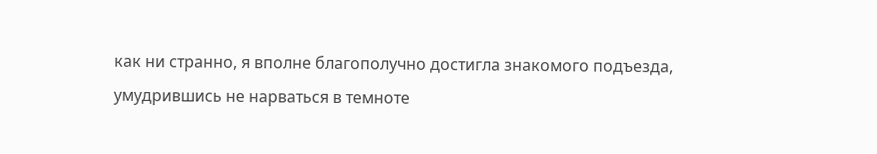как ни странно, я вполне благополучно достигла знакомого подъезда, умудрившись не нарваться в темноте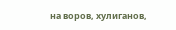на воров, хулиганов,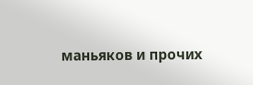маньяков и прочих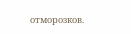отморозков.